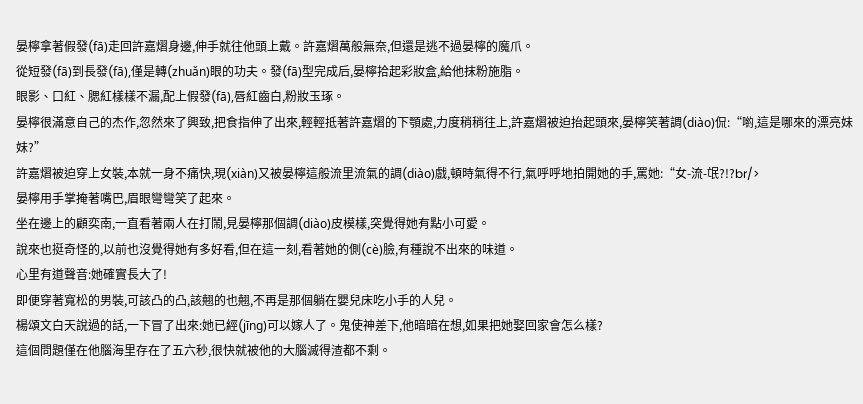晏檸拿著假發(fā)走回許嘉熠身邊,伸手就往他頭上戴。許嘉熠萬般無奈,但還是逃不過晏檸的魔爪。
從短發(fā)到長發(fā),僅是轉(zhuǎn)眼的功夫。發(fā)型完成后,晏檸拾起彩妝盒,給他抹粉施脂。
眼影、口紅、腮紅樣樣不漏,配上假發(fā),唇紅齒白,粉妝玉琢。
晏檸很滿意自己的杰作,忽然來了興致,把食指伸了出來,輕輕抵著許嘉熠的下顎處,力度稍稍往上,許嘉熠被迫抬起頭來,晏檸笑著調(diào)侃:“喲,這是哪來的漂亮妹妹?”
許嘉熠被迫穿上女裝,本就一身不痛快,現(xiàn)又被晏檸這般流里流氣的調(diào)戲,頓時氣得不行,氣呼呼地拍開她的手,罵她:“女-流-氓?!?br/>
晏檸用手掌掩著嘴巴,眉眼彎彎笑了起來。
坐在邊上的顧奕南,一直看著兩人在打鬧,見晏檸那個調(diào)皮模樣,突覺得她有點小可愛。
說來也挺奇怪的,以前也沒覺得她有多好看,但在這一刻,看著她的側(cè)臉,有種說不出來的味道。
心里有道聲音:她確實長大了!
即便穿著寬松的男裝,可該凸的凸,該翹的也翹,不再是那個躺在嬰兒床吃小手的人兒。
楊頌文白天說過的話,一下冒了出來:她已經(jīng)可以嫁人了。鬼使神差下,他暗暗在想,如果把她娶回家會怎么樣?
這個問題僅在他腦海里存在了五六秒,很快就被他的大腦滅得渣都不剩。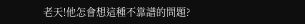老天!他怎會想這種不靠譜的問題?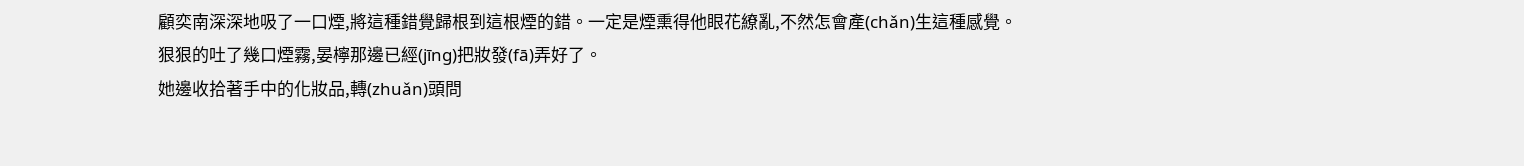顧奕南深深地吸了一口煙,將這種錯覺歸根到這根煙的錯。一定是煙熏得他眼花繚亂,不然怎會產(chǎn)生這種感覺。
狠狠的吐了幾口煙霧,晏檸那邊已經(jīng)把妝發(fā)弄好了。
她邊收拾著手中的化妝品,轉(zhuǎn)頭問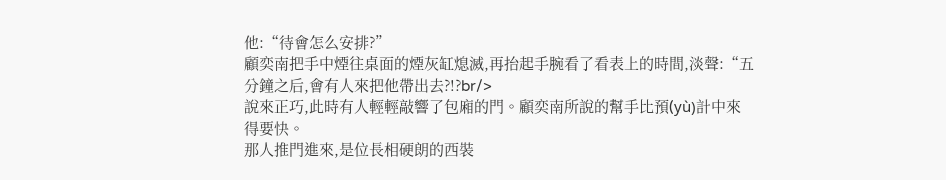他:“待會怎么安排?”
顧奕南把手中煙往桌面的煙灰缸熄滅,再抬起手腕看了看表上的時間,淡聲:“五分鐘之后,會有人來把他帶出去?!?br/>
說來正巧,此時有人輕輕敲響了包廂的門。顧奕南所說的幫手比預(yù)計中來得要快。
那人推門進來,是位長相硬朗的西裝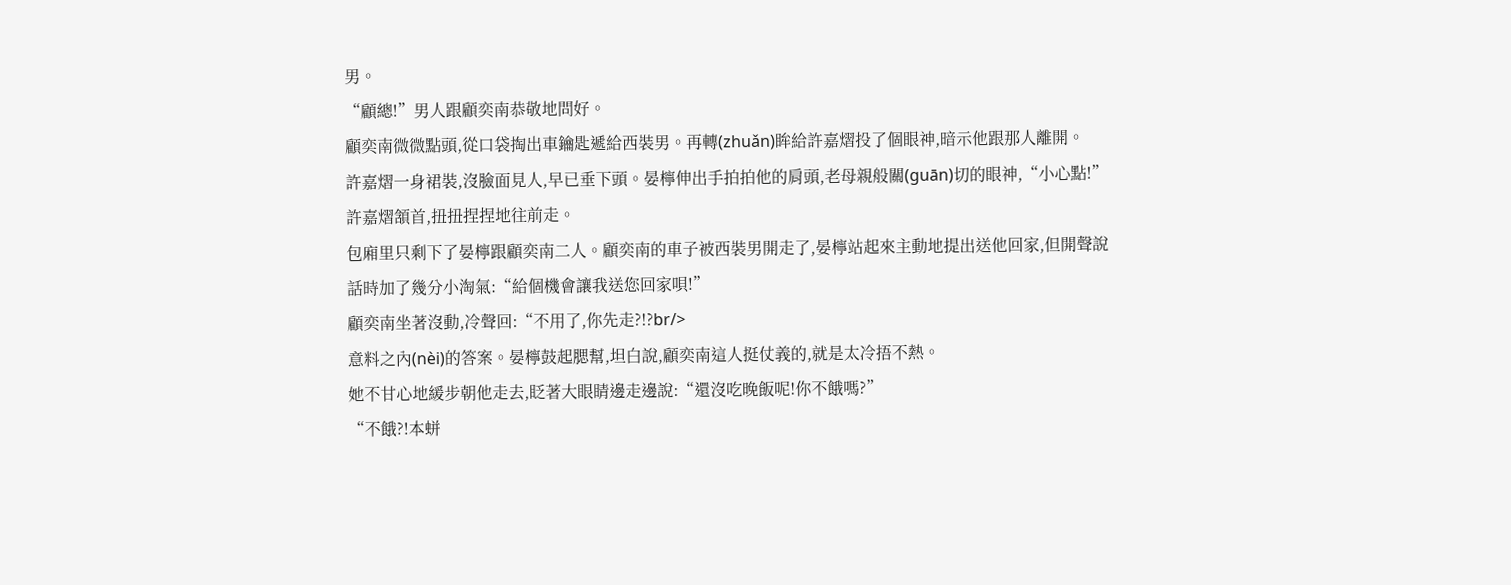男。
“顧總!”男人跟顧奕南恭敬地問好。
顧奕南微微點頭,從口袋掏出車鑰匙遞給西裝男。再轉(zhuǎn)眸給許嘉熠投了個眼神,暗示他跟那人離開。
許嘉熠一身裙裝,沒臉面見人,早已垂下頭。晏檸伸出手拍拍他的肩頭,老母親般關(guān)切的眼神,“小心點!”
許嘉熠頷首,扭扭捏捏地往前走。
包廂里只剩下了晏檸跟顧奕南二人。顧奕南的車子被西裝男開走了,晏檸站起來主動地提出送他回家,但開聲說話時加了幾分小淘氣:“給個機會讓我送您回家唄!”
顧奕南坐著沒動,冷聲回:“不用了,你先走?!?br/>
意料之內(nèi)的答案。晏檸鼓起腮幫,坦白說,顧奕南這人挺仗義的,就是太冷捂不熱。
她不甘心地緩步朝他走去,眨著大眼睛邊走邊說:“還沒吃晚飯呢!你不餓嗎?”
“不餓?!本蛢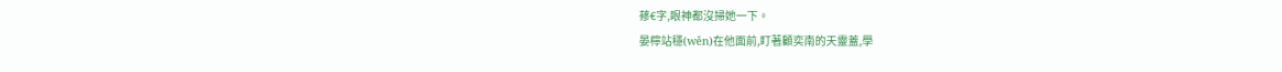蓚€字,眼神都沒掃她一下。
晏檸站穩(wěn)在他面前,盯著顧奕南的天靈蓋,學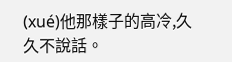(xué)他那樣子的高冷,久久不說話。